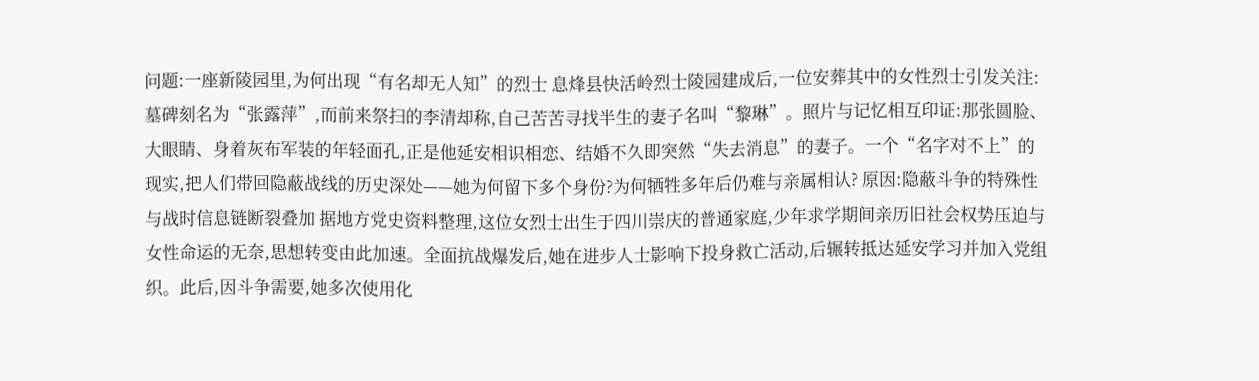问题:一座新陵园里,为何出现“有名却无人知”的烈士 息烽县快活岭烈士陵园建成后,一位安葬其中的女性烈士引发关注:墓碑刻名为“张露萍”,而前来祭扫的李清却称,自己苦苦寻找半生的妻子名叫“黎琳”。照片与记忆相互印证:那张圆脸、大眼睛、身着灰布军装的年轻面孔,正是他延安相识相恋、结婚不久即突然“失去消息”的妻子。一个“名字对不上”的现实,把人们带回隐蔽战线的历史深处——她为何留下多个身份?为何牺牲多年后仍难与亲属相认? 原因:隐蔽斗争的特殊性与战时信息链断裂叠加 据地方党史资料整理,这位女烈士出生于四川崇庆的普通家庭,少年求学期间亲历旧社会权势压迫与女性命运的无奈,思想转变由此加速。全面抗战爆发后,她在进步人士影响下投身救亡活动,后辗转抵达延安学习并加入党组织。此后,因斗争需要,她多次使用化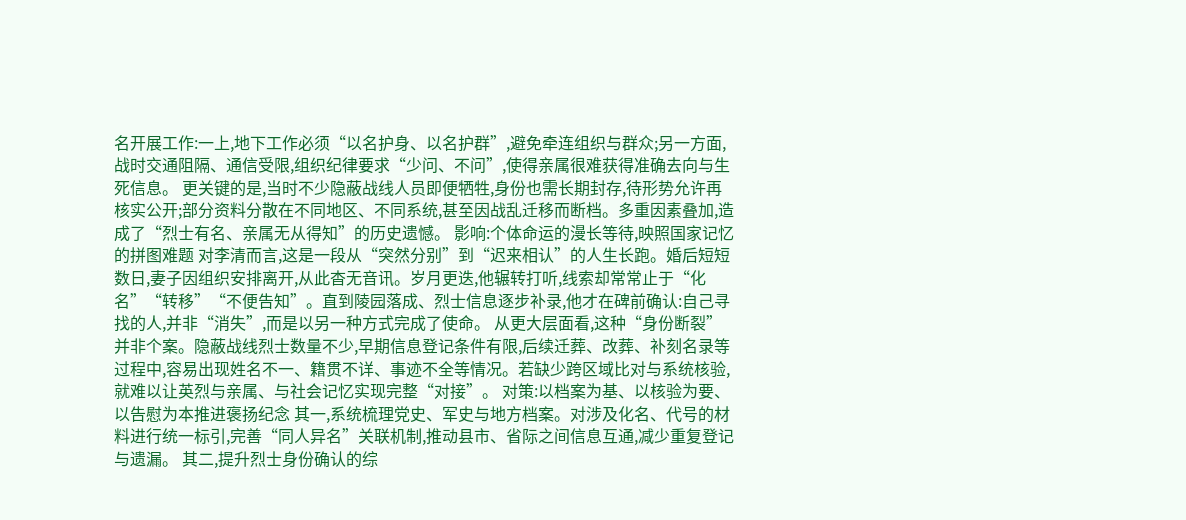名开展工作:一上,地下工作必须“以名护身、以名护群”,避免牵连组织与群众;另一方面,战时交通阻隔、通信受限,组织纪律要求“少问、不问”,使得亲属很难获得准确去向与生死信息。 更关键的是,当时不少隐蔽战线人员即便牺牲,身份也需长期封存,待形势允许再核实公开;部分资料分散在不同地区、不同系统,甚至因战乱迁移而断档。多重因素叠加,造成了“烈士有名、亲属无从得知”的历史遗憾。 影响:个体命运的漫长等待,映照国家记忆的拼图难题 对李清而言,这是一段从“突然分别”到“迟来相认”的人生长跑。婚后短短数日,妻子因组织安排离开,从此杳无音讯。岁月更迭,他辗转打听,线索却常常止于“化名”“转移”“不便告知”。直到陵园落成、烈士信息逐步补录,他才在碑前确认:自己寻找的人,并非“消失”,而是以另一种方式完成了使命。 从更大层面看,这种“身份断裂”并非个案。隐蔽战线烈士数量不少,早期信息登记条件有限,后续迁葬、改葬、补刻名录等过程中,容易出现姓名不一、籍贯不详、事迹不全等情况。若缺少跨区域比对与系统核验,就难以让英烈与亲属、与社会记忆实现完整“对接”。 对策:以档案为基、以核验为要、以告慰为本推进褒扬纪念 其一,系统梳理党史、军史与地方档案。对涉及化名、代号的材料进行统一标引,完善“同人异名”关联机制,推动县市、省际之间信息互通,减少重复登记与遗漏。 其二,提升烈士身份确认的综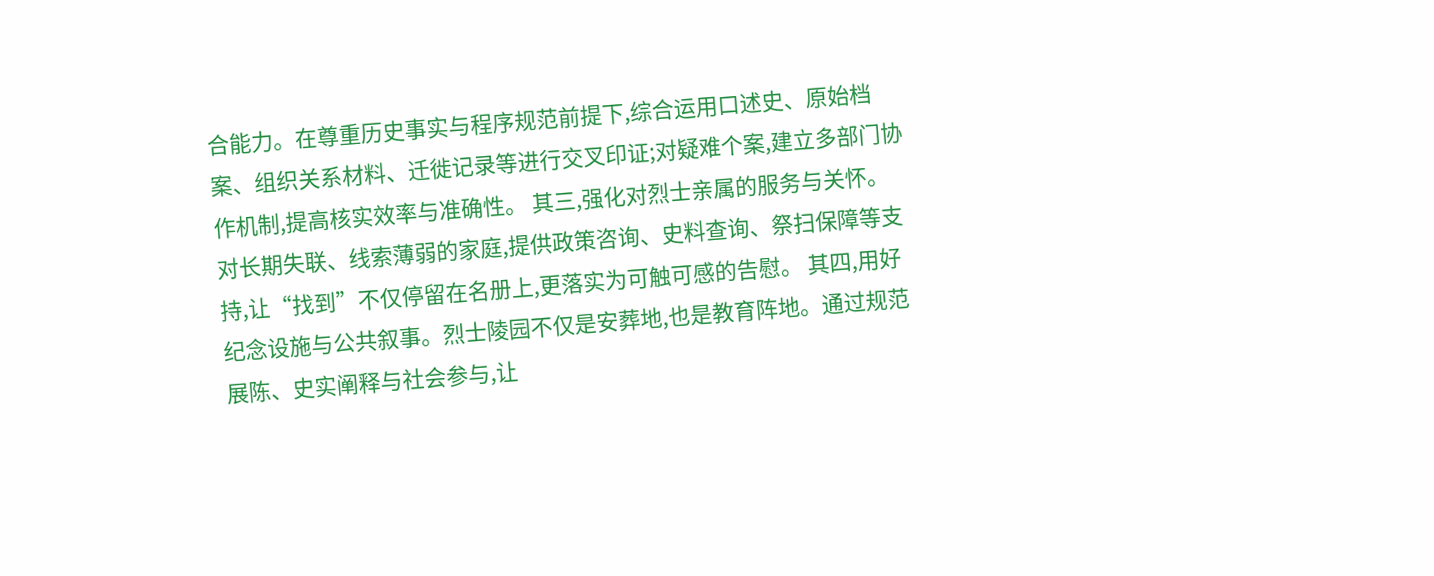合能力。在尊重历史事实与程序规范前提下,综合运用口述史、原始档案、组织关系材料、迁徙记录等进行交叉印证;对疑难个案,建立多部门协作机制,提高核实效率与准确性。 其三,强化对烈士亲属的服务与关怀。对长期失联、线索薄弱的家庭,提供政策咨询、史料查询、祭扫保障等支持,让“找到”不仅停留在名册上,更落实为可触可感的告慰。 其四,用好纪念设施与公共叙事。烈士陵园不仅是安葬地,也是教育阵地。通过规范展陈、史实阐释与社会参与,让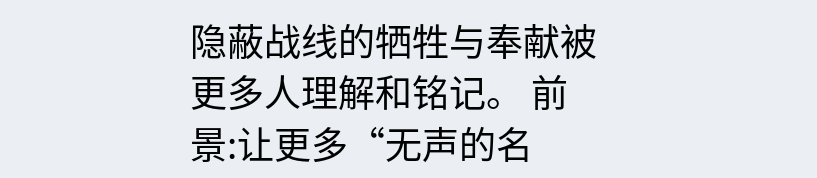隐蔽战线的牺牲与奉献被更多人理解和铭记。 前景:让更多“无声的名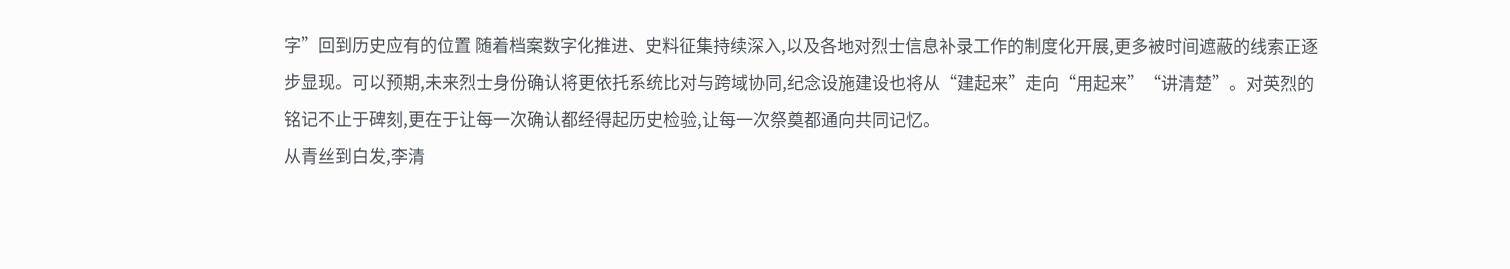字”回到历史应有的位置 随着档案数字化推进、史料征集持续深入,以及各地对烈士信息补录工作的制度化开展,更多被时间遮蔽的线索正逐步显现。可以预期,未来烈士身份确认将更依托系统比对与跨域协同,纪念设施建设也将从“建起来”走向“用起来”“讲清楚”。对英烈的铭记不止于碑刻,更在于让每一次确认都经得起历史检验,让每一次祭奠都通向共同记忆。
从青丝到白发,李清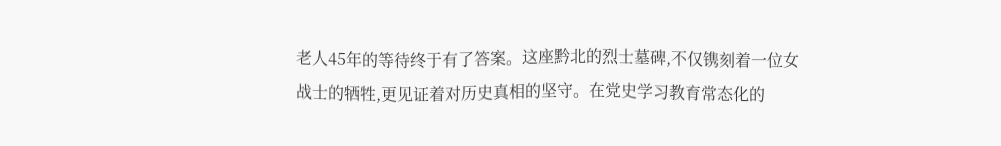老人45年的等待终于有了答案。这座黔北的烈士墓碑,不仅镌刻着一位女战士的牺牲,更见证着对历史真相的坚守。在党史学习教育常态化的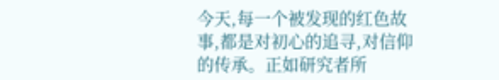今天,每一个被发现的红色故事,都是对初心的追寻,对信仰的传承。正如研究者所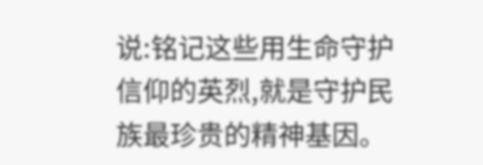说:铭记这些用生命守护信仰的英烈,就是守护民族最珍贵的精神基因。